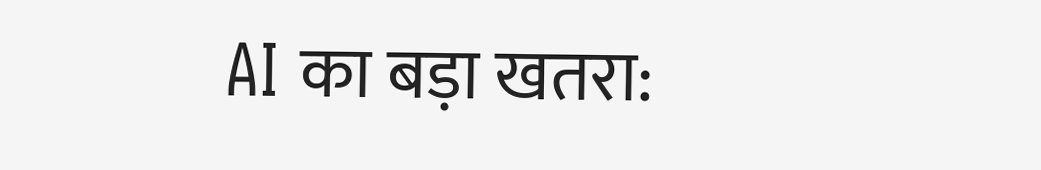AI का बड़ा खतरा: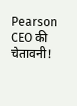Pearson CEO की चेतावनी!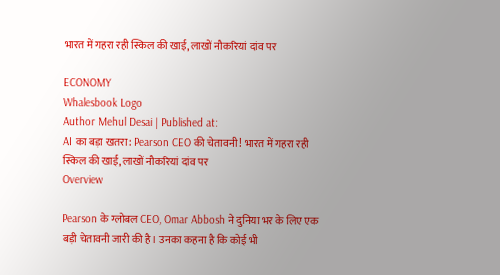भारत में गहरा रही स्किल की खाई, लाखों नौकरियां दांव पर

ECONOMY
Whalesbook Logo
Author Mehul Desai | Published at:
AI का बड़ा खतरा: Pearson CEO की चेतावनी! भारत में गहरा रही स्किल की खाई, लाखों नौकरियां दांव पर
Overview

Pearson के ग्लोबल CEO, Omar Abbosh ने दुनिया भर के लिए एक बड़ी चेतावनी जारी की है। उनका कहना है कि कोई भी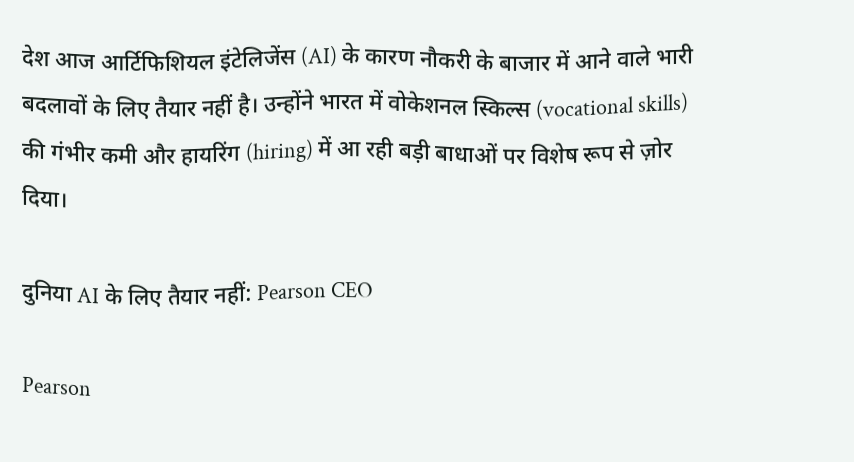देश आज आर्टिफिशियल इंटेलिजेंस (AI) के कारण नौकरी के बाजार में आने वाले भारी बदलावों के लिए तैयार नहीं है। उन्होंने भारत में वोकेशनल स्किल्स (vocational skills) की गंभीर कमी और हायरिंग (hiring) में आ रही बड़ी बाधाओं पर विशेष रूप से ज़ोर दिया।

दुनिया AI के लिए तैयार नहीं: Pearson CEO

Pearson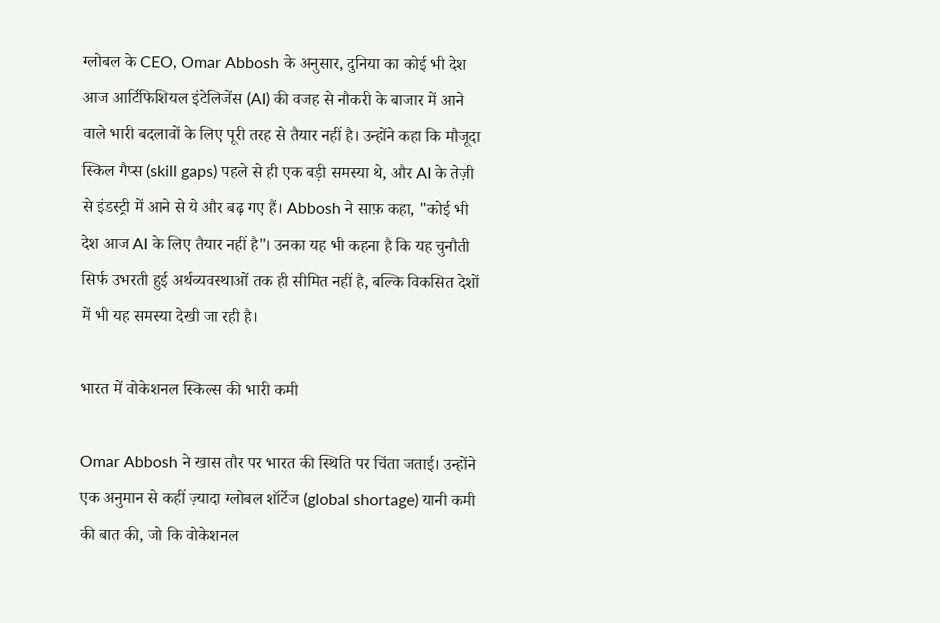ग्लोबल के CEO, Omar Abbosh के अनुसार, दुनिया का कोई भी देश आज आर्टिफिशियल इंटेलिजेंस (AI) की वजह से नौकरी के बाजार में आने वाले भारी बदलावों के लिए पूरी तरह से तैयार नहीं है। उन्होंने कहा कि मौजूदा स्किल गैप्स (skill gaps) पहले से ही एक बड़ी समस्या थे, और AI के तेज़ी से इंडस्ट्री में आने से ये और बढ़ गए हैं। Abbosh ने साफ़ कहा, "कोई भी देश आज AI के लिए तैयार नहीं है"। उनका यह भी कहना है कि यह चुनौती सिर्फ उभरती हुई अर्थव्यवस्थाओं तक ही सीमित नहीं है, बल्कि विकसित देशों में भी यह समस्या देखी जा रही है।

भारत में वोकेशनल स्किल्स की भारी कमी

Omar Abbosh ने खास तौर पर भारत की स्थिति पर चिंता जताई। उन्होंने एक अनुमान से कहीं ज़्यादा ग्लोबल शॉर्टेज (global shortage) यानी कमी की बात की, जो कि वोकेशनल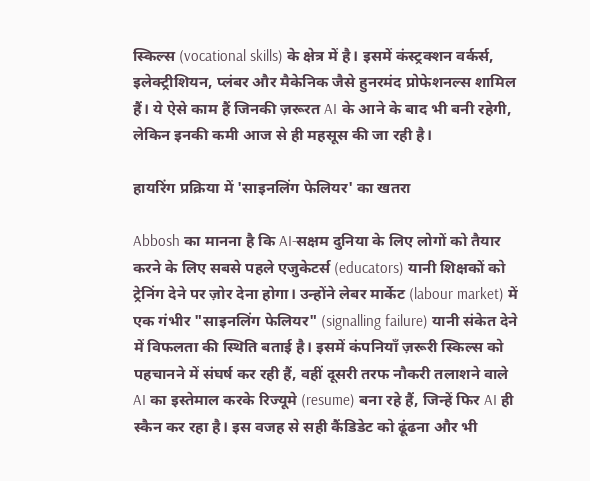स्किल्स (vocational skills) के क्षेत्र में है। इसमें कंस्ट्रक्शन वर्कर्स, इलेक्ट्रीशियन, प्लंबर और मैकेनिक जैसे हुनरमंद प्रोफेशनल्स शामिल हैं। ये ऐसे काम हैं जिनकी ज़रूरत AI के आने के बाद भी बनी रहेगी, लेकिन इनकी कमी आज से ही महसूस की जा रही है।

हायरिंग प्रक्रिया में 'साइनलिंग फेलियर' का खतरा

Abbosh का मानना है कि AI-सक्षम दुनिया के लिए लोगों को तैयार करने के लिए सबसे पहले एजुकेटर्स (educators) यानी शिक्षकों को ट्रेनिंग देने पर ज़ोर देना होगा। उन्होंने लेबर मार्केट (labour market) में एक गंभीर "साइनलिंग फेलियर" (signalling failure) यानी संकेत देने में विफलता की स्थिति बताई है। इसमें कंपनियाँ ज़रूरी स्किल्स को पहचानने में संघर्ष कर रही हैं, वहीं दूसरी तरफ नौकरी तलाशने वाले AI का इस्तेमाल करके रिज्यूमे (resume) बना रहे हैं, जिन्हें फिर AI ही स्कैन कर रहा है। इस वजह से सही कैंडिडेट को ढूंढना और भी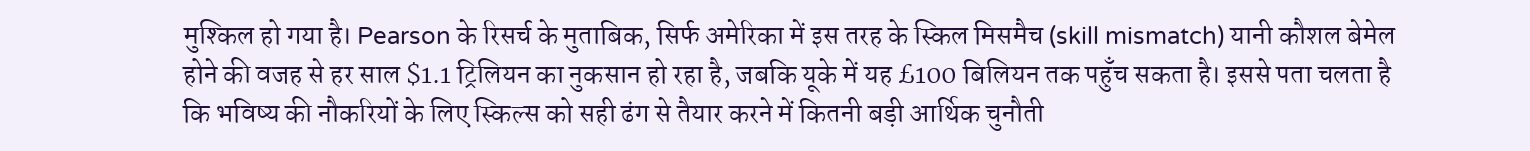मुश्किल हो गया है। Pearson के रिसर्च के मुताबिक, सिर्फ अमेरिका में इस तरह के स्किल मिसमैच (skill mismatch) यानी कौशल बेमेल होने की वजह से हर साल $1.1 ट्रिलियन का नुकसान हो रहा है, जबकि यूके में यह £100 बिलियन तक पहुँच सकता है। इससे पता चलता है कि भविष्य की नौकरियों के लिए स्किल्स को सही ढंग से तैयार करने में कितनी बड़ी आर्थिक चुनौती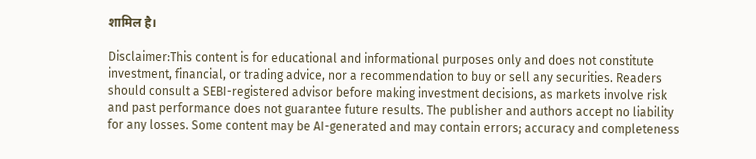शामिल है।

Disclaimer:This content is for educational and informational purposes only and does not constitute investment, financial, or trading advice, nor a recommendation to buy or sell any securities. Readers should consult a SEBI-registered advisor before making investment decisions, as markets involve risk and past performance does not guarantee future results. The publisher and authors accept no liability for any losses. Some content may be AI-generated and may contain errors; accuracy and completeness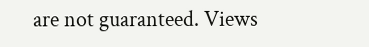are not guaranteed. Views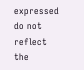expressed do not reflect the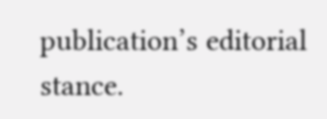publication’s editorial stance.